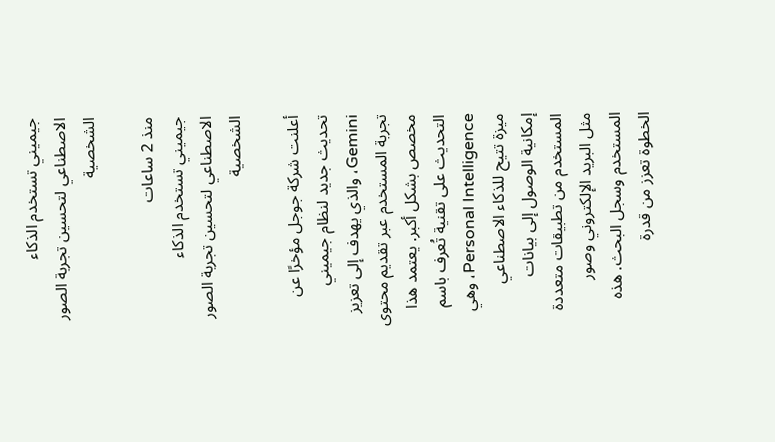جيميني تستخدم الذكاء الاصطناعي لتحسين تجربة الصور الشخصية

منذ 2 ساعات
جيميني تستخدم الذكاء الاصطناعي لتحسين تجربة الصور الشخصية

أعلنت شركة جوجل مؤخرًا عن تحديث جديد لنظام جيميني Gemini، والذي يهدف إلى تعزيز تجربة المستخدم عبر تقديم محتوى مخصص بشكل أكبر. يعتمد هذا التحديث على تقنية تُعرف باسم Personal Intelligence، وهي ميزة تتيح للذكاء الاصطناعي إمكانية الوصول إلى بيانات المستخدم من تطبيقات متعددة مثل البريد الإلكتروني وصور المستخدم وسجل البحث. هذه الخطوة تعزز من قدرة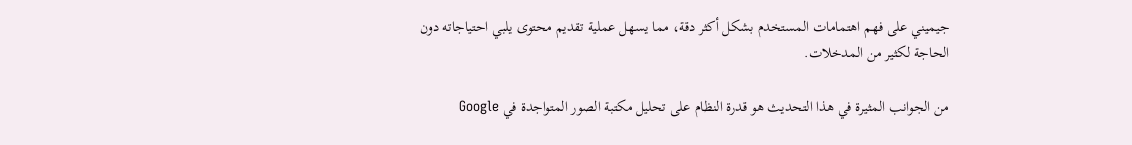جيميني على فهم اهتمامات المستخدم بشكل أكثر دقة، مما يسهل عملية تقديم محتوى يلبي احتياجاته دون الحاجة لكثير من المدخلات.

من الجوانب المثيرة في هذا التحديث هو قدرة النظام على تحليل مكتبة الصور المتواجدة في Google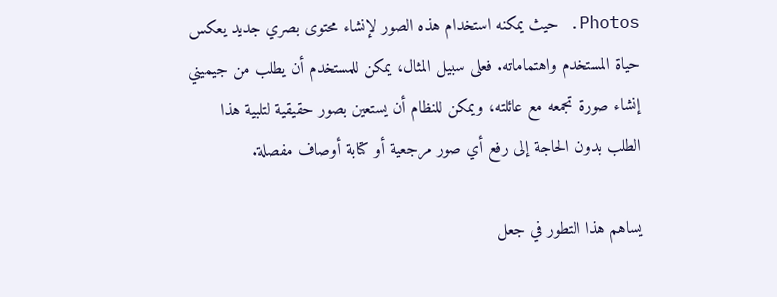Photos. حيث يمكنه استخدام هذه الصور لإنشاء محتوى بصري جديد يعكس حياة المستخدم واهتماماته. فعلى سبيل المثال، يمكن للمستخدم أن يطلب من جيميني إنشاء صورة تجمعه مع عائلته، ويمكن للنظام أن يستعين بصور حقيقية لتلبية هذا الطلب بدون الحاجة إلى رفع أي صور مرجعية أو كتابة أوصاف مفصلة.

يساهم هذا التطور في جعل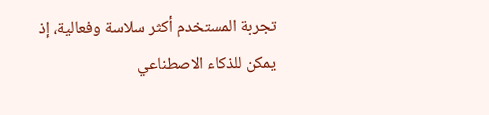تجربة المستخدم أكثر سلاسة وفعالية، إذ يمكن للذكاء الاصطناعي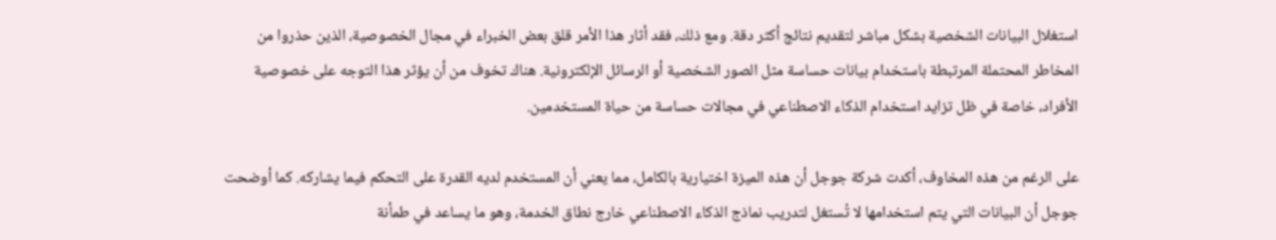استغلال البيانات الشخصية بشكل مباشر لتقديم نتائج أكثر دقة. ومع ذلك، فقد أثار هذا الأمر قلق بعض الخبراء في مجال الخصوصية، الذين حذروا من المخاطر المحتملة المرتبطة باستخدام بيانات حساسة مثل الصور الشخصية أو الرسائل الإلكترونية. هناك تخوف من أن يؤثر هذا التوجه على خصوصية الأفراد، خاصة في ظل تزايد استخدام الذكاء الاصطناعي في مجالات حساسة من حياة المستخدمين.

على الرغم من هذه المخاوف، أكدت شركة جوجل أن هذه الميزة اختيارية بالكامل، مما يعني أن المستخدم لديه القدرة على التحكم فيما يشاركه. كما أوضحت جوجل أن البيانات التي يتم استخدامها لا تُستغل لتدريب نماذج الذكاء الاصطناعي خارج نطاق الخدمة، وهو ما يساعد في طمأنة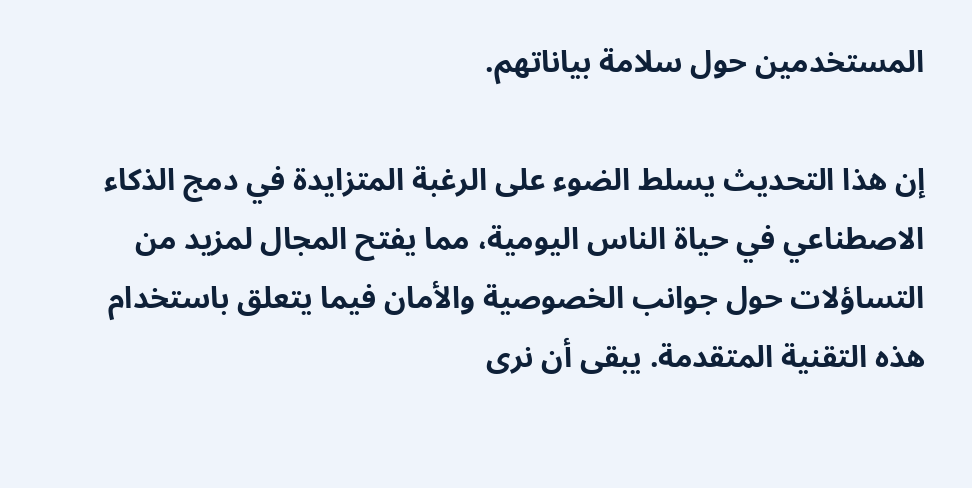المستخدمين حول سلامة بياناتهم.

إن هذا التحديث يسلط الضوء على الرغبة المتزايدة في دمج الذكاء الاصطناعي في حياة الناس اليومية، مما يفتح المجال لمزيد من التساؤلات حول جوانب الخصوصية والأمان فيما يتعلق باستخدام هذه التقنية المتقدمة. يبقى أن نرى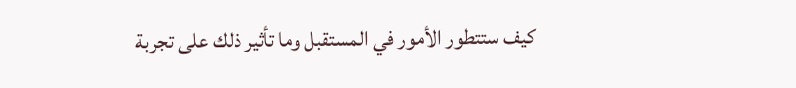كيف ستتطور الأمور في المستقبل وما تأثير ذلك على تجربة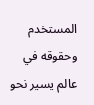المستخدم وحقوقه في عالم يسير نحو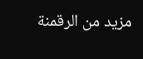مزيد من الرقمنة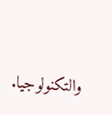والتكنولوجيا.